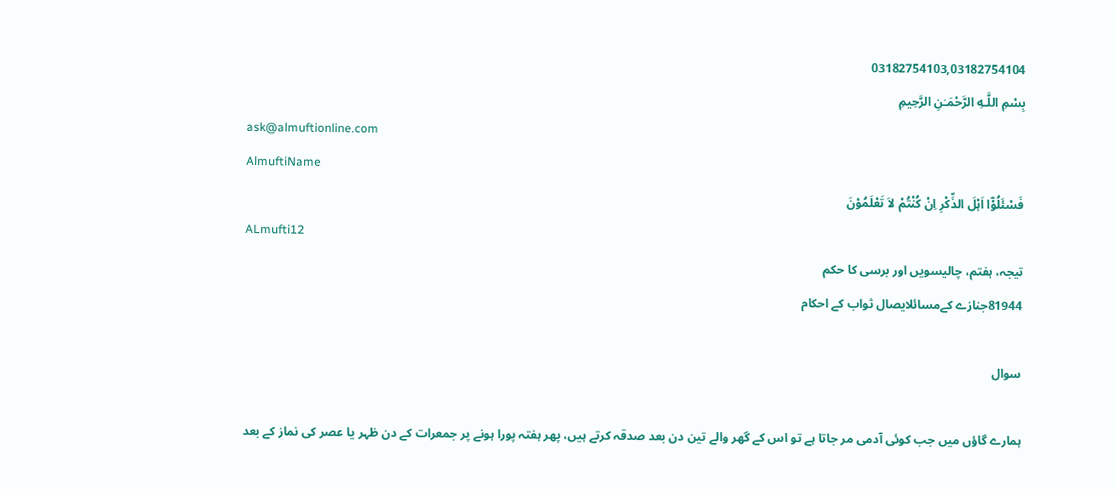03182754103,03182754104
بِسْمِ اللَّـهِ الرَّحْمَـٰنِ الرَّحِيمِ
ask@almuftionline.com
AlmuftiName
فَسْئَلُوْٓا اَہْلَ الذِّکْرِ اِنْ کُنْتُمْ لاَ تَعْلَمُوْنَ
ALmufti12
تیجہ، ہفتم، چالیسویں اور برسی کا حکم
81944جنازے کےمسائلایصال ثواب کے احکام

سوال

ہمارے گاؤں میں جب کوئی آدمی مر جاتا ہے تو اس کے گھر والے تین دن بعد صدقہ کرتے ہیں، پھر ہفتہ پورا ہونے پر جمعرات کے دن ظہر یا عصر کی نماز کے بعد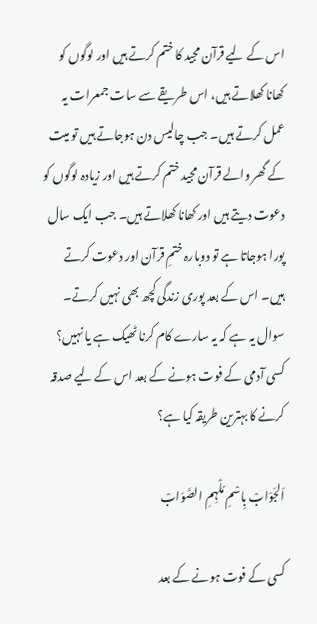اس کے لیے قرآن مجید کا ختم کرتے ہیں اور لوگوں کو کھانا کھلاتے ہیں، اس طریقے سے سات جمعرات یہ عمل کرتے ہیں۔ جب چالیس دن ہوجاتے ہیں تو میت کے گھر والے قرآن مجید ختم کرتے ہیں اور زیادہ لوگوں کو دعوت دیتے ہیں اور کھانا کھلاتے ہیں۔ جب ایک سال پورا ہوجاتا ہے تو دوبارہ ختمِ قرآن اور دعوت کرتے ہیں۔ اس کے بعد پوری زندگی کچھ بھی نہیں کرتے۔ سوال یہ ہے کہ یہ سارے کام کرنا ٹھیک ہے یا نہیں؟ کسی آدمی کے فوت ہونے کے بعد اس کے لیے صدقہ کرنے کا بہترین طریقہ کیا ہے؟

اَلجَوَابْ بِاسْمِ مُلْہِمِ الصَّوَابْ

کسی کے فوت ہونے کے بعد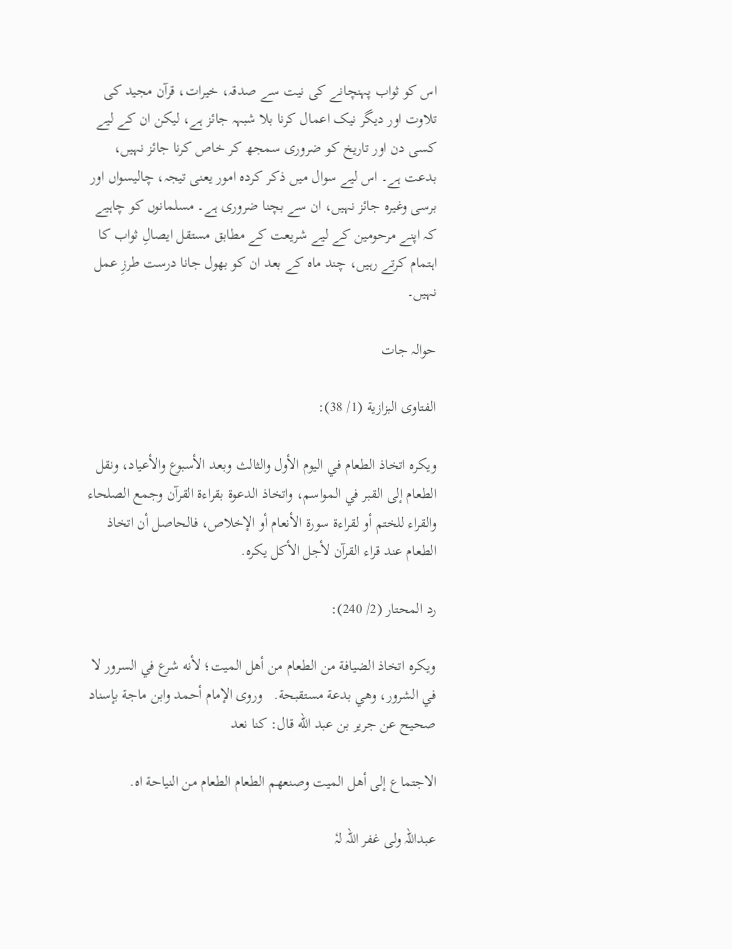اس کو ثواب پہنچانے کی نیت سے صدقہ، خیرات، قرآن مجید کی تلاوت اور دیگر نیک اعمال کرنا بلا شبہہ جائز ہے، لیکن ان کے لیے کسی دن اور تاریخ کو ضروری سمجھ کر خاص کرنا جائز نہیں، بدعت ہے۔ اس لیے سوال میں ذکر کردہ امور یعنی تیجہ، چالیسواں اور برسی وغیرہ جائز نہیں، ان سے بچنا ضروری ہے۔ مسلمانوں کو چاہیے کہ اپنے مرحومین کے لیے شریعت کے مطابق مستقل ایصالِ ثواب کا اہتمام کرتے رہیں، چند ماہ کے بعد ان کو بھول جانا درست طرزِ عمل نہیں۔

حوالہ جات

الفتاوى البزازية (1/ 38):

ويكره اتخاذ الطعام في اليوم الأول والثالث وبعد الأسبوع والأعياد، ونقل الطعام إلى القبر في المواسم، واتخاذ الدعوة بقراءة القرآن وجمع الصلحاء والقراء للختم أو لقراءة سورة الأنعام أو الإخلاص، فالحاصل أن اتخاذ الطعام عند قراء القرآن لأجل الأكل يكره.

رد المحتار (2/ 240):

ويكره اتخاذ الضيافة من الطعام من أهل الميت؛ لأنه شرع في السرور لا في الشرور، وهي بدعة مستقبحة.   وروى الإمام أحمد وابن ماجة بإسناد صحيح عن جرير بن عبد الله قال: كنا نعد

الاجتماع إلى أهل الميت وصنعهم الطعام الطعام من النياحة اه.

عبداللہ ولی غفر اللہ لہٗ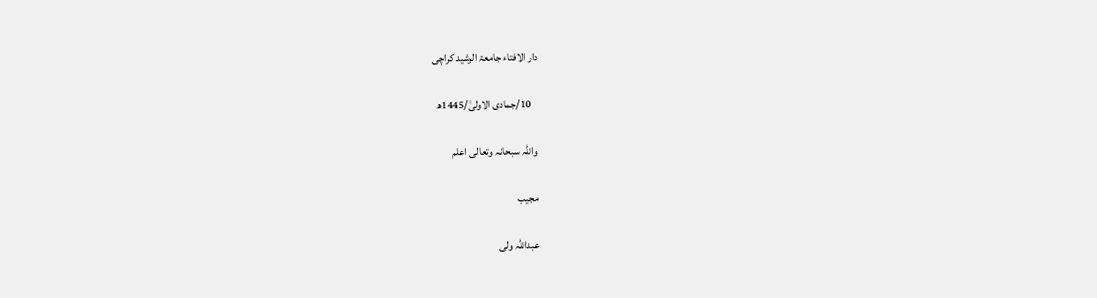دار الافتاء جامعۃ الرشید کراچی

   10/جمادی الاولیٰ/1445ھ

واللہ سبحانہ وتعالی اعلم

مجیب

عبداللہ ولی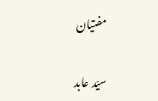مفتیان

سیّد عابد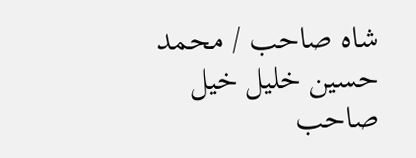شاہ صاحب / محمد حسین خلیل خیل صاحب